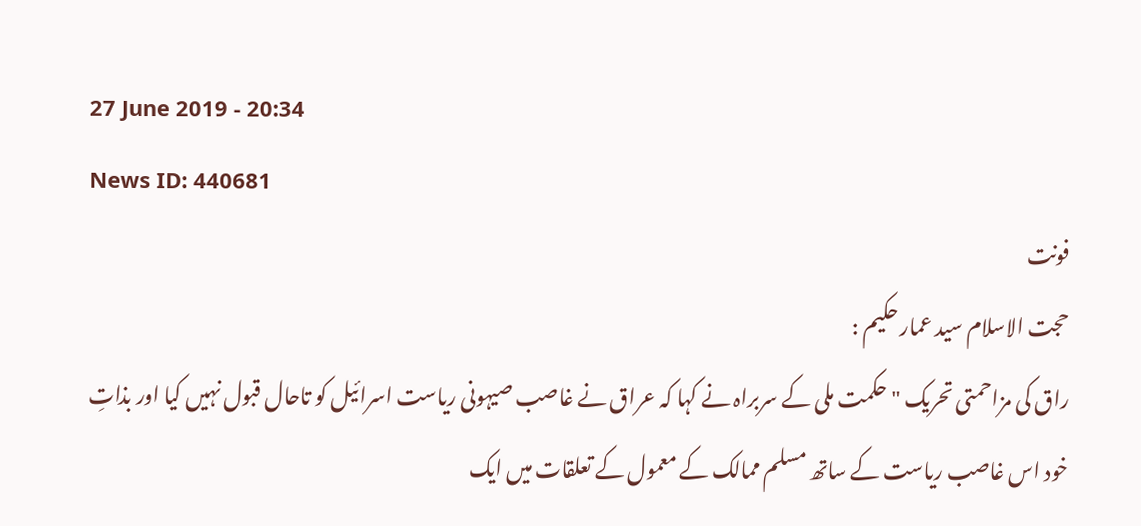27 June 2019 - 20:34
News ID: 440681
فونت
حجت الاسلام سید عمار حکیم :
راق کی مزاحمتی تحریک "حکمت ملی کے سربراہ نے کہا کہ عراق نے غاصب صیہونی ریاست اسرائیل کو تاحال قبول نہیں کیا اور بذاتِ خود اس غاصب ریاست کے ساتھ مسلم ممالک کے معمول کے تعلقات میں ایک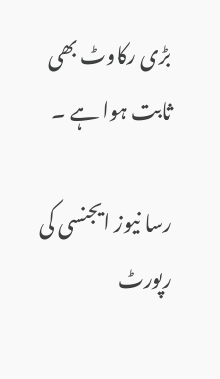بڑی رکاوٹ بھی ثابت ہوا ہے ۔

رسا نیوز ایجنسی کی رپورٹ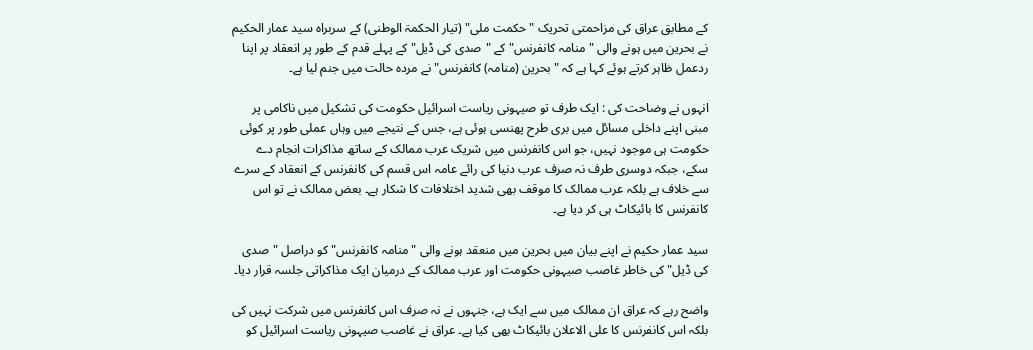کے مطابق عراق کی مزاحمتی تحریک "حکمت ملی" (تیار الحکمۃ الوطنی) کے سربراہ سید عمار الحکیم نے بحرین میں ہونے والی "منامہ کانفرنس" کے "صدی کی ڈیل" کے پہلے قدم کے طور پر انعقاد پر اپنا ردعمل ظاہر کرتے ہوئے کہا ہے کہ "بحرین (منامہ) کانفرنس" نے مردہ حالت میں جنم لیا ہے۔

انہوں نے وضاحت کی : ایک طرف تو صیہونی ریاست اسرائیل حکومت کی تشکیل میں ناکامی پر مبنی اپنے داخلی مسائل میں بری طرح پھنسی ہوئی ہے، جس کے نتیجے میں وہاں عملی طور پر کوئی حکومت ہی موجود نہیں، جو اس کانفرنس میں شریک عرب ممالک کے ساتھ مذاکرات انجام دے سکے، جبکہ دوسری طرف نہ صرف عرب دنیا کی رائے عامہ اس قسم کی کانفرنس کے انعقاد کے سرے سے خلاف ہے بلکہ عرب ممالک کا موقف بھی شدید اختلافات کا شکار ہے۔ بعض ممالک نے تو اس کانفرنس کا بائیکاٹ ہی کر دیا ہے۔

سید عمار حکیم نے اپنے بیان میں بحرین میں منعقد ہونے والی "منامہ کانفرنس" کو دراصل "صدی کی ڈیل" کی خاطر غاصب صیہونی حکومت اور عرب ممالک کے درمیان ایک مذاکراتی جلسہ قرار دیا۔

واضح رہے کہ عراق ان ممالک میں سے ایک ہے، جنہوں نے نہ صرف اس کانفرنس میں شرکت نہیں کی بلکہ اس کانفرنس کا علی الاعلان بائیکاٹ بھی کیا ہے۔ عراق نے غاصب صیہونی ریاست اسرائیل کو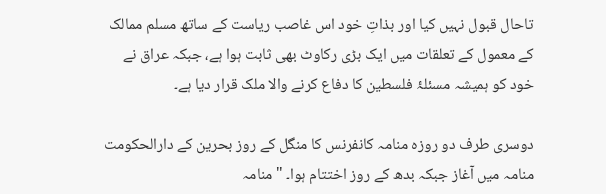تاحال قبول نہیں کیا اور بذاتِ خود اس غاصب ریاست کے ساتھ مسلم ممالک کے معمول کے تعلقات میں ایک بڑی رکاوٹ بھی ثابت ہوا ہے، جبکہ عراق نے خود کو ہمیشہ مسئلۂ فلسطین کا دفاع کرنے والا ملک قرار دیا ہے۔

دوسری طرف دو روزہ منامہ کانفرنس کا منگل کے روز بحرین کے دارالحکومت منامہ میں آغاز جبکہ بدھ کے روز اختتام ہوا۔ "منامہ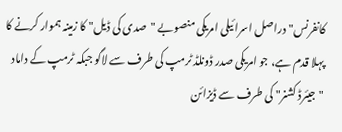کانفرنس" دراصل اسرائیلی امریکی منصوبے "صدی کی ڈیل" کا زمینہ ہموار کرنے کا پہلا قدم ہے، جو امریکی صدر ڈونلڈ ٹرمپ کی طرف سے لاگو جبکہ ٹرمپ کے داماد "جیئرڈ کشنر" کی طرف سے ڈیزائن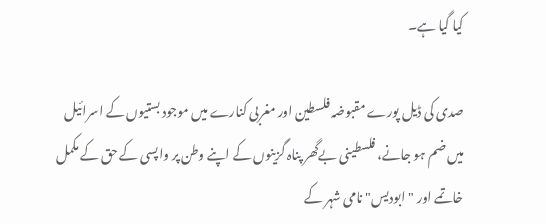کیا گیا ہے۔

صدی کی ڈیل پورے مقبوضہ فلسطین اور مغربی کنارے میں موجود بستیوں کے اسرائیل میں ضم ہو جانے، فلسطینی بےگھر پناہ گزینوں کے اپنے وطن پر واپسی کے حق کے مکمل خاتمے اور "ابودیس" نامی شہر کے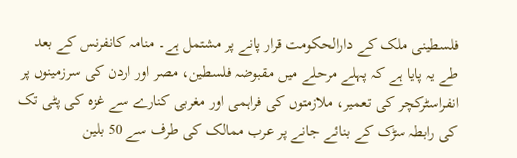فلسطینی ملک کے دارالحکومت قرار پانے پر مشتمل ہے۔ منامہ کانفرنس کے بعد طے یہ پایا ہے کہ پہلے مرحلے میں مقبوضہ فلسطین، مصر اور اردن کی سرزمینوں پر انفراسٹرکچر کی تعمیر، ملازمتوں کی فراہمی اور مغربی کنارے سے غزہ کی پٹی تک کی رابطہ سڑک کے بنائے جانے پر عرب ممالک کی طرف سے 50 بلین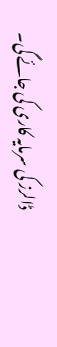ڈالرز کی سرمایہ کاری کی جائے گی۔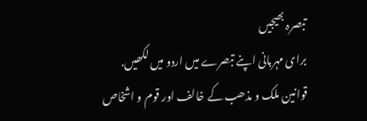تبصرہ بھیجیں
برای مہربانی اپنے تبصرے میں اردو میں لکھیں.
قوانین ملک و مذھب کے خالف اور قوم و اشخاص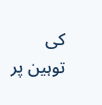کی توہین پر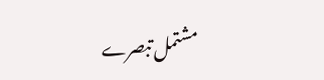مشتمل تبصرے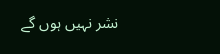نشر نہیں ہوں گے